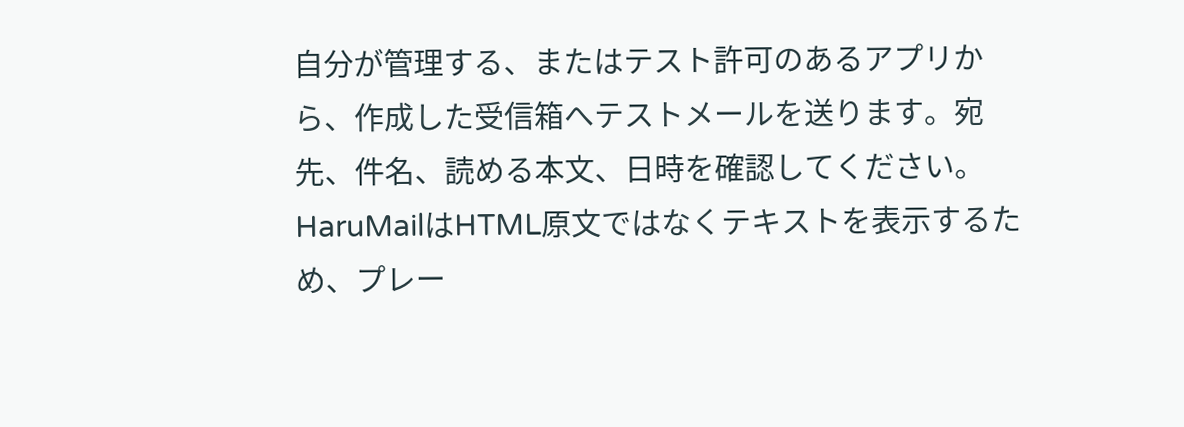自分が管理する、またはテスト許可のあるアプリから、作成した受信箱へテストメールを送ります。宛先、件名、読める本文、日時を確認してください。HaruMailはHTML原文ではなくテキストを表示するため、プレー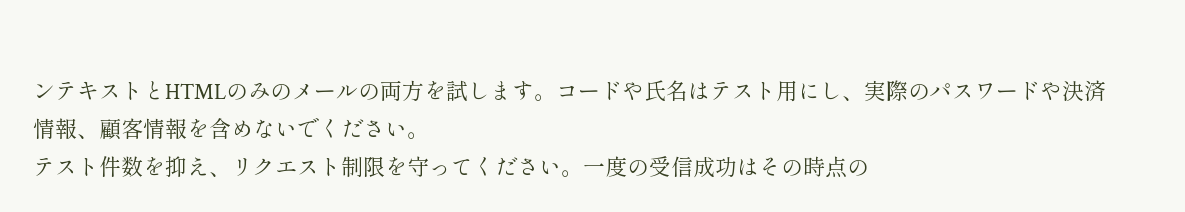ンテキストとHTMLのみのメールの両方を試します。コードや氏名はテスト用にし、実際のパスワードや決済情報、顧客情報を含めないでください。
テスト件数を抑え、リクエスト制限を守ってください。一度の受信成功はその時点の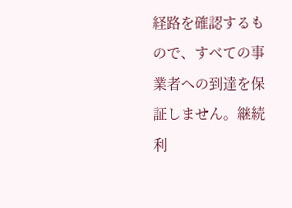経路を確認するもので、すべての事業者への到達を保証しません。継続利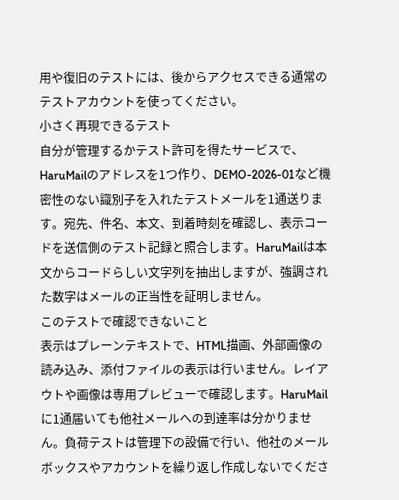用や復旧のテストには、後からアクセスできる通常のテストアカウントを使ってください。
小さく再現できるテスト
自分が管理するかテスト許可を得たサービスで、HaruMailのアドレスを1つ作り、DEMO-2026-01など機密性のない識別子を入れたテストメールを1通送ります。宛先、件名、本文、到着時刻を確認し、表示コードを送信側のテスト記録と照合します。HaruMailは本文からコードらしい文字列を抽出しますが、強調された数字はメールの正当性を証明しません。
このテストで確認できないこと
表示はプレーンテキストで、HTML描画、外部画像の読み込み、添付ファイルの表示は行いません。レイアウトや画像は専用プレビューで確認します。HaruMailに1通届いても他社メールへの到達率は分かりません。負荷テストは管理下の設備で行い、他社のメールボックスやアカウントを繰り返し作成しないでくださ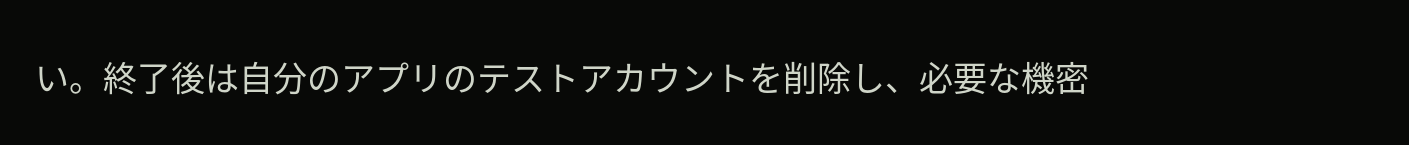い。終了後は自分のアプリのテストアカウントを削除し、必要な機密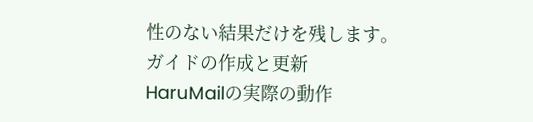性のない結果だけを残します。
ガイドの作成と更新
HaruMailの実際の動作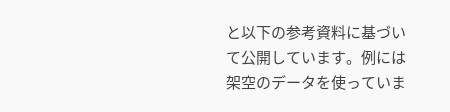と以下の参考資料に基づいて公開しています。例には架空のデータを使っていま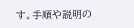す。手順や説明の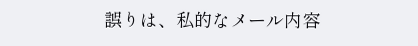誤りは、私的なメール内容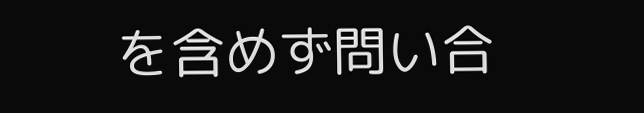を含めず問い合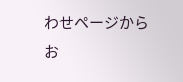わせページからお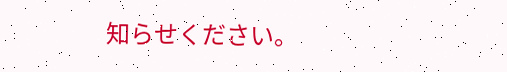知らせください。